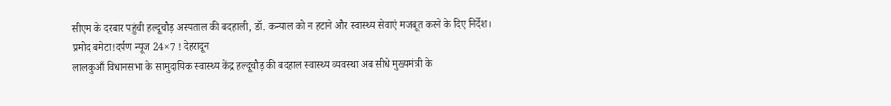सीएम के दरबार पहुंची हल्दूचौड़ अस्पताल की बदहाली, डॉ. कन्याल को न हटाने और स्वास्थ्य सेवाएं मजबूत करने के दिए निर्देश।
प्रमोद बमेटा!दर्पण न्यूज 24×7 ! देहरादून
लालकुआँ विधानसभा के सामुदायिक स्वास्थ्य केंद्र हल्दूचौड़ की बदहाल स्वास्थ्य व्यवस्था अब सीधे मुख्यमंत्री के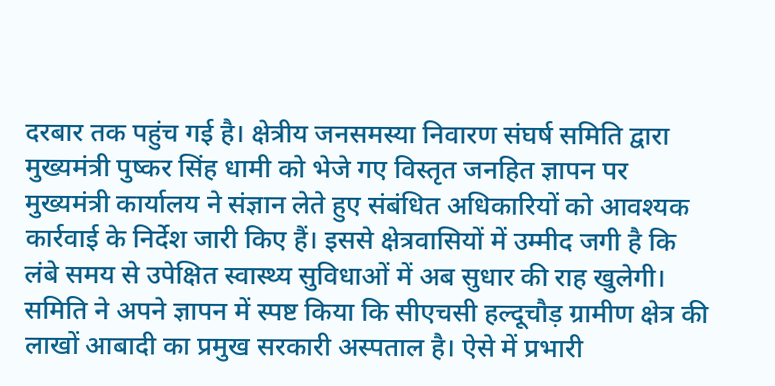दरबार तक पहुंच गई है। क्षेत्रीय जनसमस्या निवारण संघर्ष समिति द्वारा मुख्यमंत्री पुष्कर सिंह धामी को भेजे गए विस्तृत जनहित ज्ञापन पर मुख्यमंत्री कार्यालय ने संज्ञान लेते हुए संबंधित अधिकारियों को आवश्यक कार्रवाई के निर्देश जारी किए हैं। इससे क्षेत्रवासियों में उम्मीद जगी है कि लंबे समय से उपेक्षित स्वास्थ्य सुविधाओं में अब सुधार की राह खुलेगी।
समिति ने अपने ज्ञापन में स्पष्ट किया कि सीएचसी हल्दूचौड़ ग्रामीण क्षेत्र की लाखों आबादी का प्रमुख सरकारी अस्पताल है। ऐसे में प्रभारी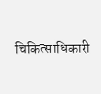चिकित्साधिकारी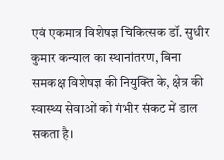एवं एकमात्र विशेषज्ञ चिकित्सक डॉ. सुधीर कुमार कन्याल का स्थानांतरण, बिना समकक्ष विशेषज्ञ की नियुक्ति के, क्षेत्र की स्वास्थ्य सेवाओं को गंभीर संकट में डाल सकता है।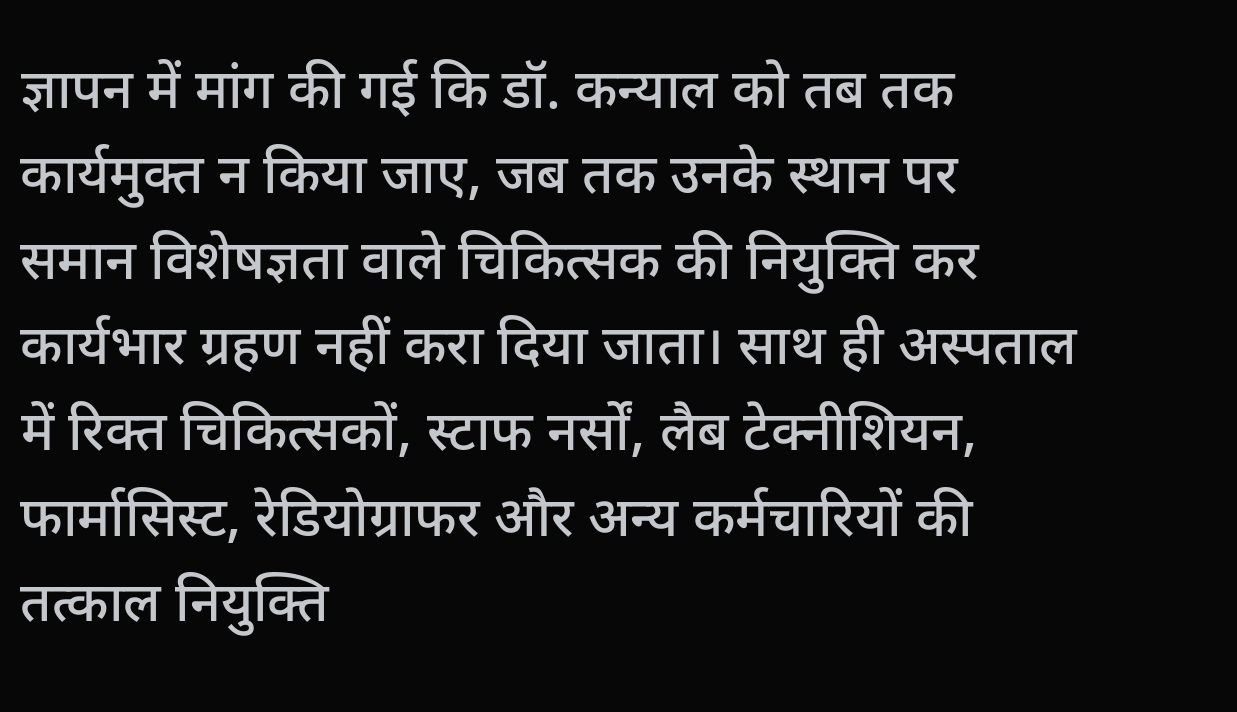ज्ञापन में मांग की गई कि डॉ. कन्याल को तब तक कार्यमुक्त न किया जाए, जब तक उनके स्थान पर समान विशेषज्ञता वाले चिकित्सक की नियुक्ति कर कार्यभार ग्रहण नहीं करा दिया जाता। साथ ही अस्पताल में रिक्त चिकित्सकों, स्टाफ नर्सों, लैब टेक्नीशियन, फार्मासिस्ट, रेडियोग्राफर और अन्य कर्मचारियों की तत्काल नियुक्ति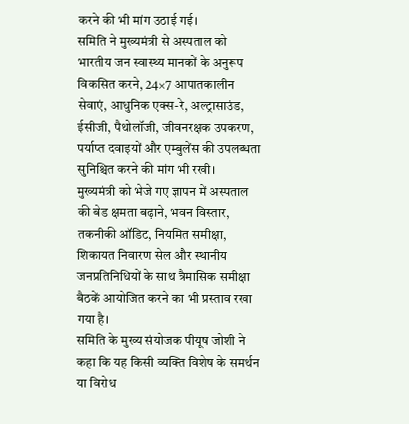करने की भी मांग उठाई गई।
समिति ने मुख्यमंत्री से अस्पताल को भारतीय जन स्वास्थ्य मानकों के अनुरूप विकसित करने, 24×7 आपातकालीन सेवाएं, आधुनिक एक्स-रे, अल्ट्रासाउंड, ईसीजी, पैथोलॉजी, जीवनरक्षक उपकरण, पर्याप्त दवाइयों और एम्बुलेंस की उपलब्धता सुनिश्चित करने की मांग भी रखी।
मुख्यमंत्री को भेजे गए ज्ञापन में अस्पताल की बेड क्षमता बढ़ाने, भवन विस्तार, तकनीकी ऑडिट, नियमित समीक्षा, शिकायत निवारण सेल और स्थानीय जनप्रतिनिधियों के साथ त्रैमासिक समीक्षा बैठकें आयोजित करने का भी प्रस्ताव रखा गया है।
समिति के मुख्य संयोजक पीयूष जोशी ने कहा कि यह किसी व्यक्ति विशेष के समर्थन या विरोध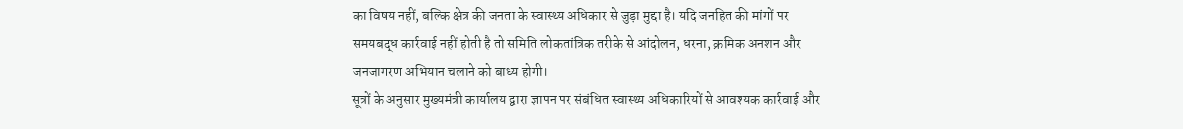का विषय नहीं, बल्कि क्षेत्र की जनता के स्वास्थ्य अधिकार से जुड़ा मुद्दा है। यदि जनहित की मांगों पर समयबद्ध कार्रवाई नहीं होती है तो समिति लोकतांत्रिक तरीके से आंदोलन, धरना, क्रमिक अनशन और जनजागरण अभियान चलाने को बाध्य होगी।
सूत्रों के अनुसार मुख्यमंत्री कार्यालय द्वारा ज्ञापन पर संबंधित स्वास्थ्य अधिकारियों से आवश्यक कार्रवाई और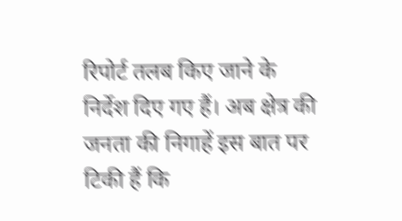रिपोर्ट तलब किए जाने के निर्देश दिए गए हैं। अब क्षेत्र की जनता की निगाहें इस बात पर टिकी हैं कि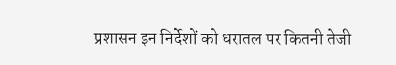प्रशासन इन निर्देशों को धरातल पर कितनी तेजी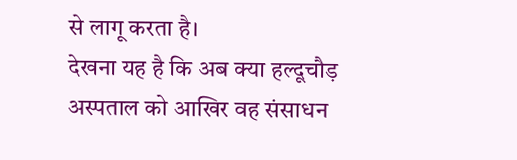से लागू करता है।
देखना यह है कि अब क्या हल्दूचौड़ अस्पताल को आखिर वह संसाधन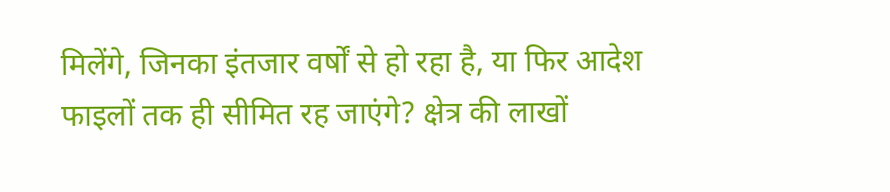मिलेंगे, जिनका इंतजार वर्षों से हो रहा है, या फिर आदेश फाइलों तक ही सीमित रह जाएंगे? क्षेत्र की लाखों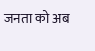जनता को अब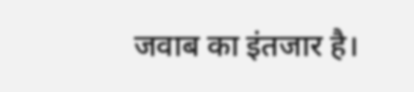जवाब का इंतजार है।